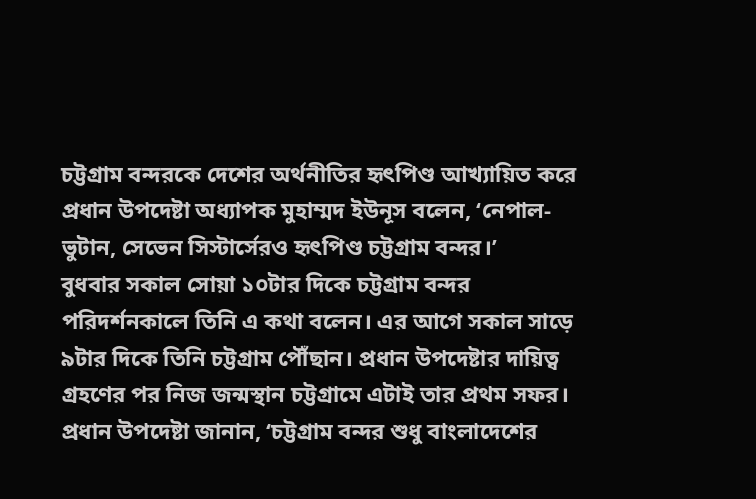চট্টগ্রাম বন্দরকে দেশের অর্থনীতির হৃৎপিণ্ড আখ্যায়িত করে প্রধান উপদেষ্টা অধ্যাপক মুহাম্মদ ইউনূস বলেন, ‘নেপাল-ভুটান, সেভেন সিস্টার্সেরও হৃৎপিণ্ড চট্টগ্রাম বন্দর।’
বুধবার সকাল সোয়া ১০টার দিকে চট্টগ্রাম বন্দর পরিদর্শনকালে তিনি এ কথা বলেন। এর আগে সকাল সাড়ে ৯টার দিকে তিনি চট্টগ্রাম পৌঁছান। প্রধান উপদেষ্টার দায়িত্ব গ্রহণের পর নিজ জন্মস্থান চট্টগ্রামে এটাই তার প্রথম সফর।
প্রধান উপদেষ্টা জানান, ‘চট্টগ্রাম বন্দর শুধু বাংলাদেশের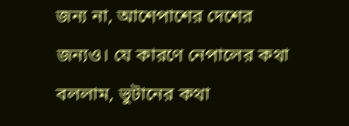জন্য না, আশেপাশের দেশের জন্যও। যে কারণে নেপালের কথা বললাম, ভুটানের কথা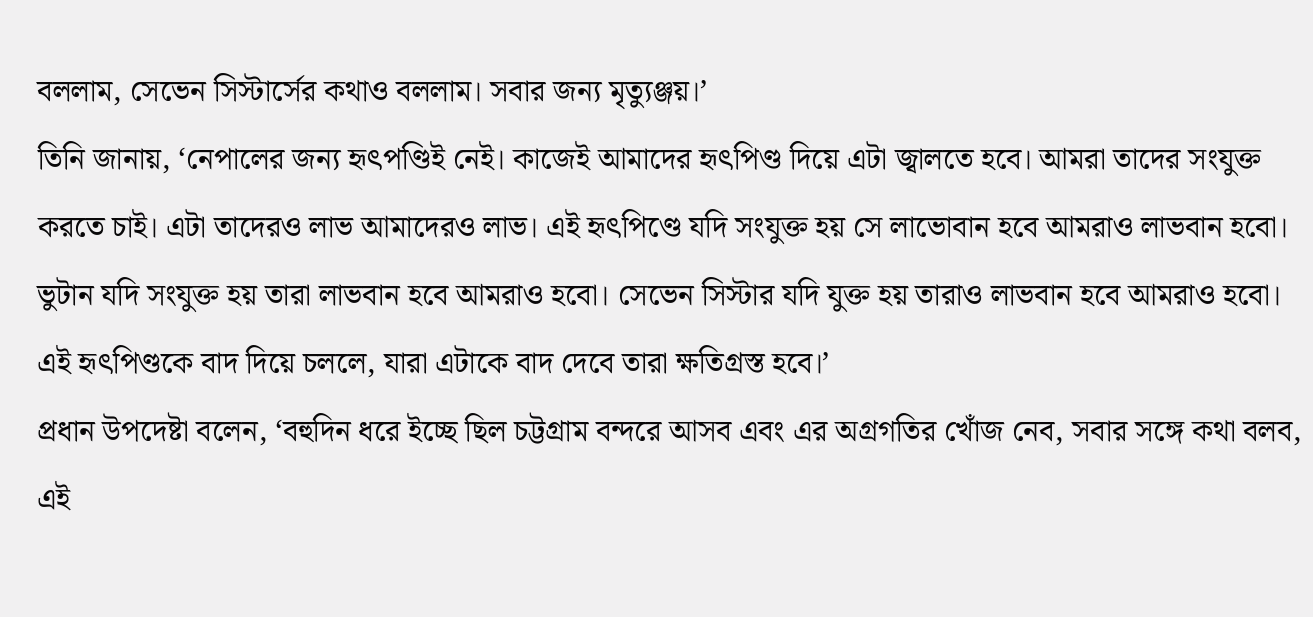বললাম, সেভেন সিস্টার্সের কথাও বললাম। সবার জন্য মৃত্যুঞ্জয়।’
তিনি জানায়, ‘নেপালের জন্য হৃৎপণ্ডিই নেই। কাজেই আমাদের হৃৎপিণ্ড দিয়ে এটা জ্বালতে হবে। আমরা তাদের সংযুক্ত করতে চাই। এটা তাদেরও লাভ আমাদেরও লাভ। এই হৃৎপিণ্ডে যদি সংযুক্ত হয় সে লাভোবান হবে আমরাও লাভবান হবো। ভুটান যদি সংযুক্ত হয় তারা লাভবান হবে আমরাও হবো। সেভেন সিস্টার যদি যুক্ত হয় তারাও লাভবান হবে আমরাও হবো। এই হৃৎপিণ্ডকে বাদ দিয়ে চললে, যারা এটাকে বাদ দেবে তারা ক্ষতিগ্রস্ত হবে।’
প্রধান উপদেষ্টা বলেন, ‘বহুদিন ধরে ইচ্ছে ছিল চট্টগ্রাম বন্দরে আসব এবং এর অগ্রগতির খোঁজ নেব, সবার সঙ্গে কথা বলব, এই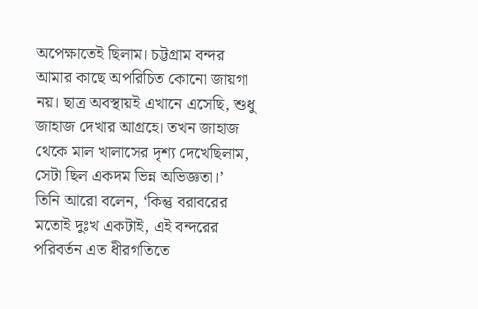অপেক্ষাতেই ছিলাম। চট্টগ্রাম বন্দর আমার কাছে অপরিচিত কোনো জায়গা নয়। ছাত্র অবস্থায়ই এখানে এসেছি, শুধু জাহাজ দেখার আগ্রহে। তখন জাহাজ থেকে মাল খালাসের দৃশ্য দেখেছিলাম, সেটা ছিল একদম ভিন্ন অভিজ্ঞতা।’
তিনি আরো বলেন, ‘কিন্তু বরাবরের মতোই দুঃখ একটাই, এই বন্দরের পরিবর্তন এত ধীরগতিতে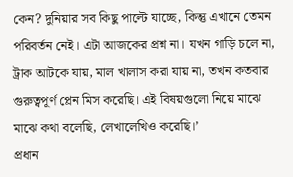কেন? দুনিয়ার সব কিছু পাল্টে যাচ্ছে, কিন্তু এখানে তেমন পরিবর্তন নেই। এটা আজকের প্রশ্ন না। যখন গাড়ি চলে না, ট্রাক আটকে যায়, মাল খালাস করা যায় না, তখন কতবার গুরুত্বপূর্ণ প্লেন মিস করেছি। এই বিষয়গুলো নিয়ে মাঝে মাঝে কথা বলেছি, লেখালেখিও করেছি।’
প্রধান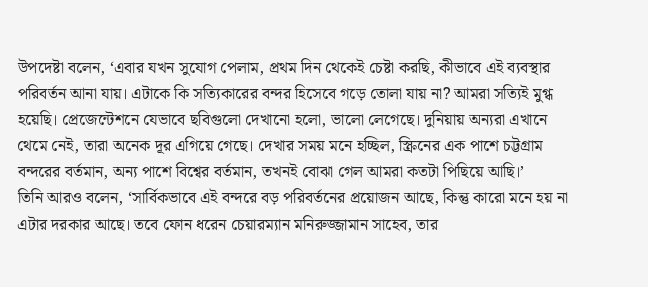উপদেষ্টা বলেন, ‘এবার যখন সুযোগ পেলাম, প্রথম দিন থেকেই চেষ্টা করছি, কীভাবে এই ব্যবস্থার পরিবর্তন আনা যায়। এটাকে কি সত্যিকারের বন্দর হিসেবে গড়ে তোলা যায় না? আমরা সত্যিই মুগ্ধ হয়েছি। প্রেজেন্টেশনে যেভাবে ছবিগুলো দেখানো হলো, ভালো লেগেছে। দুনিয়ায় অন্যরা এখানে থেমে নেই, তারা অনেক দূর এগিয়ে গেছে। দেখার সময় মনে হচ্ছিল, স্ক্রিনের এক পাশে চট্টগ্রাম বন্দরের বর্তমান, অন্য পাশে বিশ্বের বর্তমান, তখনই বোঝা গেল আমরা কতটা পিছিয়ে আছি।’
তিনি আরও বলেন, ‘সার্বিকভাবে এই বন্দরে বড় পরিবর্তনের প্রয়োজন আছে, কিন্তু কারো মনে হয় না এটার দরকার আছে। তবে ফোন ধরেন চেয়ারম্যান মনিরুজ্জামান সাহেব, তার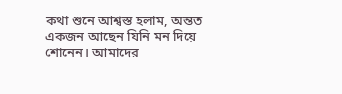কথা শুনে আশ্বস্ত হলাম, অন্তত একজন আছেন যিনি মন দিয়ে শোনেন। আমাদের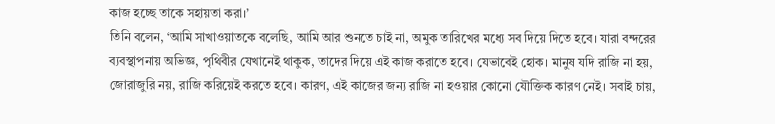কাজ হচ্ছে তাকে সহায়তা করা।’
তিনি বলেন, ‘আমি সাখাওয়াতকে বলেছি, আমি আর শুনতে চাই না, অমুক তারিখের মধ্যে সব দিয়ে দিতে হবে। যারা বন্দরের ব্যবস্থাপনায় অভিজ্ঞ, পৃথিবীর যেখানেই থাকুক, তাদের দিয়ে এই কাজ করাতে হবে। যেভাবেই হোক। মানুষ যদি রাজি না হয়, জোরাজুরি নয়, রাজি করিয়েই করতে হবে। কারণ, এই কাজের জন্য রাজি না হওয়ার কোনো যৌক্তিক কারণ নেই। সবাই চায়,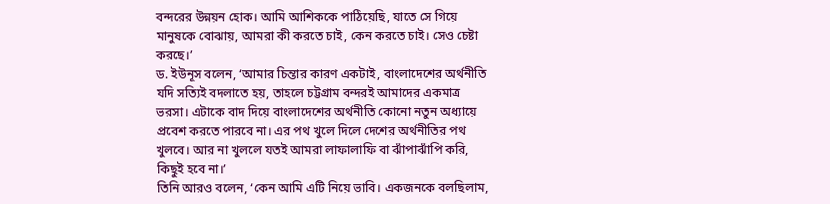বন্দরের উন্নয়ন হোক। আমি আশিককে পাঠিয়েছি, যাতে সে গিয়ে মানুষকে বোঝায়, আমরা কী করতে চাই, কেন করতে চাই। সেও চেষ্টা করছে।’
ড. ইউনূস বলেন, ‘আমার চিন্তার কারণ একটাই, বাংলাদেশের অর্থনীতি যদি সত্যিই বদলাতে হয়, তাহলে চট্টগ্রাম বন্দরই আমাদের একমাত্র ভরসা। এটাকে বাদ দিয়ে বাংলাদেশের অর্থনীতি কোনো নতুন অধ্যায়ে প্রবেশ করতে পারবে না। এর পথ খুলে দিলে দেশের অর্থনীতির পথ খুলবে। আর না খুললে যতই আমরা লাফালাফি বা ঝাঁপাঝাঁপি করি, কিছুই হবে না।’
তিনি আরও বলেন, ‘কেন আমি এটি নিয়ে ভাবি। একজনকে বলছিলাম,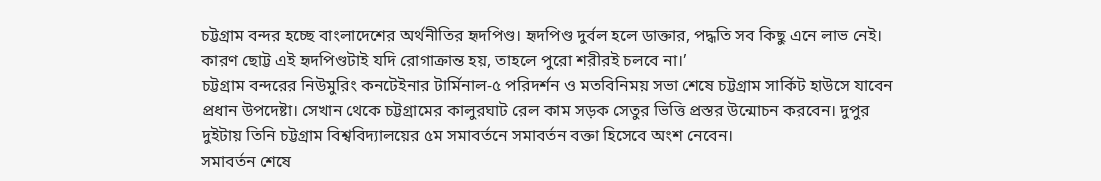চট্টগ্রাম বন্দর হচ্ছে বাংলাদেশের অর্থনীতির হৃদপিণ্ড। হৃদপিণ্ড দুর্বল হলে ডাক্তার, পদ্ধতি সব কিছু এনে লাভ নেই। কারণ ছোট্ট এই হৃদপিণ্ডটাই যদি রোগাক্রান্ত হয়, তাহলে পুরো শরীরই চলবে না।’
চট্টগ্রাম বন্দরের নিউমুরিং কনটেইনার টার্মিনাল-৫ পরিদর্শন ও মতবিনিময় সভা শেষে চট্টগ্রাম সার্কিট হাউসে যাবেন প্রধান উপদেষ্টা। সেখান থেকে চট্টগ্রামের কালুরঘাট রেল কাম সড়ক সেতুর ভিত্তি প্রস্তর উন্মোচন করবেন। দুপুর দুইটায় তিনি চট্টগ্রাম বিশ্ববিদ্যালয়ের ৫ম সমাবর্তনে সমাবর্তন বক্তা হিসেবে অংশ নেবেন।
সমাবর্তন শেষে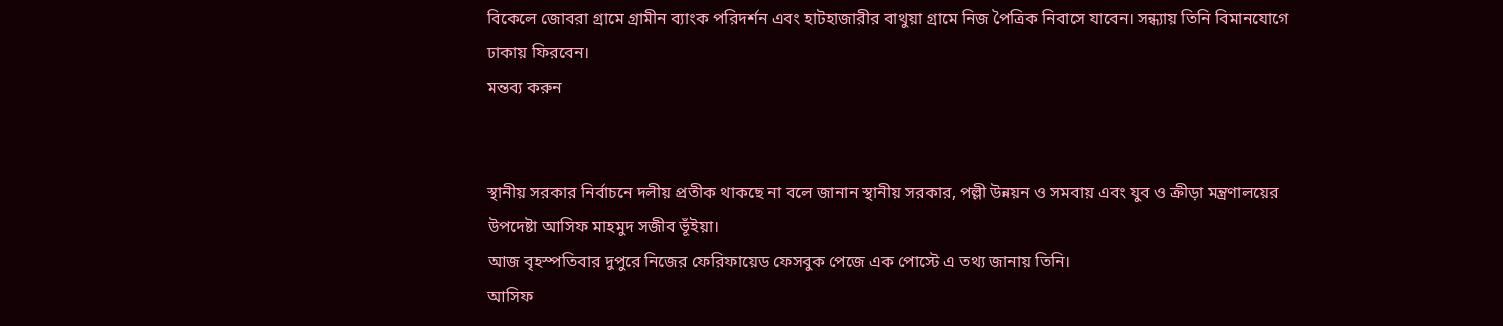বিকেলে জোবরা গ্রামে গ্রামীন ব্যাংক পরিদর্শন এবং হাটহাজারীর বাথুয়া গ্রামে নিজ পৈত্রিক নিবাসে যাবেন। সন্ধ্যায় তিনি বিমানযোগে ঢাকায় ফিরবেন।
মন্তব্য করুন


স্থানীয় সরকার নির্বাচনে দলীয় প্রতীক থাকছে না বলে জানান স্থানীয় সরকার, পল্লী উন্নয়ন ও সমবায় এবং যুব ও ক্রীড়া মন্ত্রণালয়ের উপদেষ্টা আসিফ মাহমুদ সজীব ভূঁইয়া।
আজ বৃহস্পতিবার দুপুরে নিজের ফেরিফায়েড ফেসবুক পেজে এক পোস্টে এ তথ্য জানায় তিনি।
আসিফ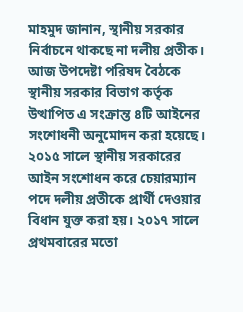মাহমুদ জানান, স্থানীয় সরকার নির্বাচনে থাকছে না দলীয় প্রতীক। আজ উপদেষ্টা পরিষদ বৈঠকে স্থানীয় সরকার বিভাগ কর্তৃক উত্থাপিত এ সংক্রান্ত ৪টি আইনের সংশোধনী অনুমোদন করা হয়েছে।
২০১৫ সালে স্থানীয় সরকারের আইন সংশোধন করে চেয়ারম্যান পদে দলীয় প্রতীকে প্রার্থী দেওয়ার বিধান যুক্ত করা হয়। ২০১৭ সালে প্রথমবারের মতো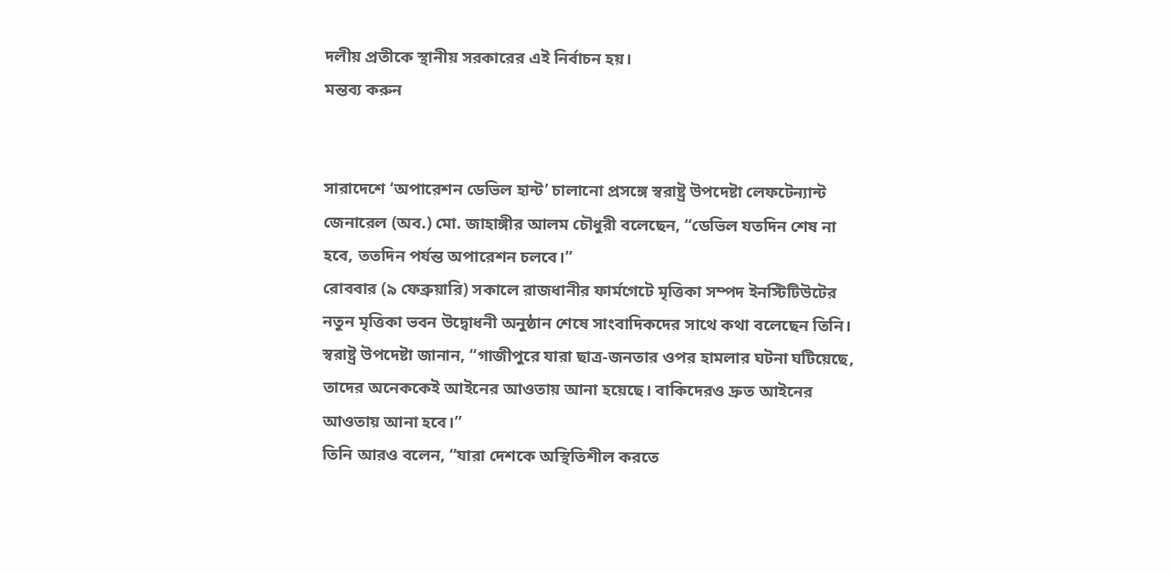দলীয় প্রতীকে স্থানীয় সরকারের এই নির্বাচন হয়।
মন্তব্য করুন


সারাদেশে ‘অপারেশন ডেভিল হান্ট’ চালানো প্রসঙ্গে স্বরাষ্ট্র উপদেষ্টা লেফটেন্যান্ট জেনারেল (অব.) মো. জাহাঙ্গীর আলম চৌধুরী বলেছেন, “ডেভিল যতদিন শেষ না হবে, ততদিন পর্যন্ত অপারেশন চলবে।”
রোববার (৯ ফেব্রুয়ারি) সকালে রাজধানীর ফার্মগেটে মৃত্তিকা সম্পদ ইনস্টিটিউটের নতুন মৃত্তিকা ভবন উদ্বোধনী অনুষ্ঠান শেষে সাংবাদিকদের সাথে কথা বলেছেন তিনি।
স্বরাষ্ট্র উপদেষ্টা জানান, “গাজীপুরে যারা ছাত্র-জনতার ওপর হামলার ঘটনা ঘটিয়েছে, তাদের অনেককেই আইনের আওতায় আনা হয়েছে। বাকিদেরও দ্রুত আইনের আওতায় আনা হবে।”
তিনি আরও বলেন, “যারা দেশকে অস্থিতিশীল করতে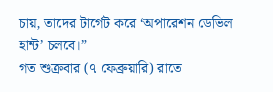চায়, তাদের টার্গেট করে ‘অপারেশন ডেভিল হান্ট’ চলবে।”
গত শুক্রবার (৭ ফেব্রুয়ারি) রাতে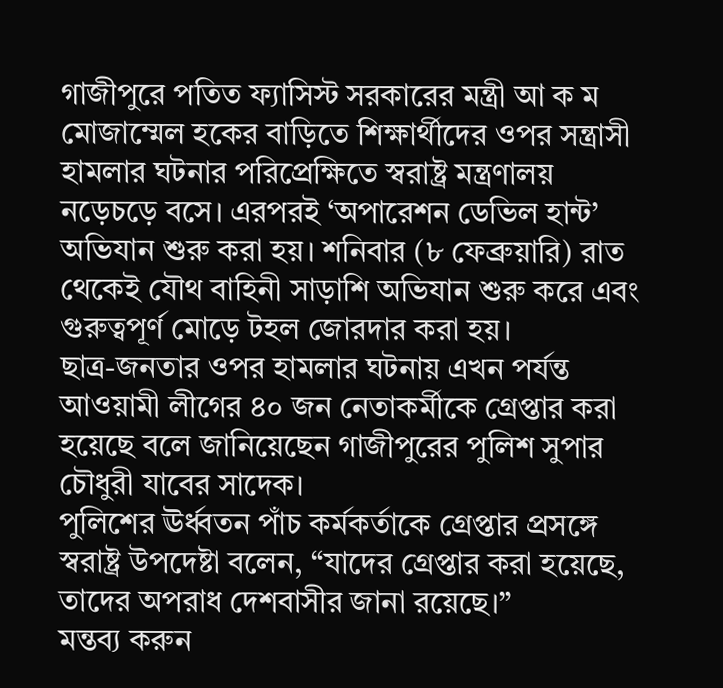গাজীপুরে পতিত ফ্যাসিস্ট সরকারের মন্ত্রী আ ক ম মোজাম্মেল হকের বাড়িতে শিক্ষার্থীদের ওপর সন্ত্রাসী হামলার ঘটনার পরিপ্রেক্ষিতে স্বরাষ্ট্র মন্ত্রণালয় নড়েচড়ে বসে। এরপরই ‘অপারেশন ডেভিল হান্ট’ অভিযান শুরু করা হয়। শনিবার (৮ ফেব্রুয়ারি) রাত থেকেই যৌথ বাহিনী সাড়াশি অভিযান শুরু করে এবং গুরুত্বপূর্ণ মোড়ে টহল জোরদার করা হয়।
ছাত্র-জনতার ওপর হামলার ঘটনায় এখন পর্যন্ত আওয়ামী লীগের ৪০ জন নেতাকর্মীকে গ্রেপ্তার করা হয়েছে বলে জানিয়েছেন গাজীপুরের পুলিশ সুপার চৌধুরী যাবের সাদেক।
পুলিশের ঊর্ধ্বতন পাঁচ কর্মকর্তাকে গ্রেপ্তার প্রসঙ্গে স্বরাষ্ট্র উপদেষ্টা বলেন, “যাদের গ্রেপ্তার করা হয়েছে, তাদের অপরাধ দেশবাসীর জানা রয়েছে।”
মন্তব্য করুন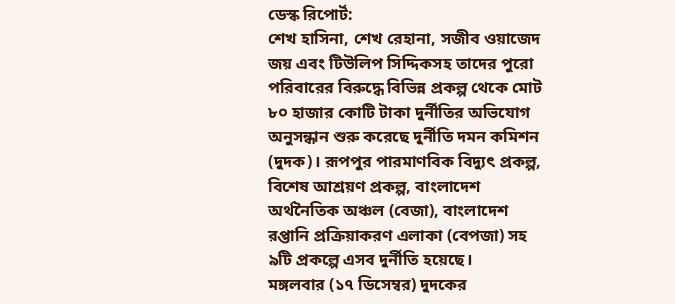ডেস্ক রিপোর্ট:
শেখ হাসিনা, শেখ রেহানা, সজীব ওয়াজেদ জয় এবং টিউলিপ সিদ্দিকসহ তাদের পুরো পরিবারের বিরুদ্ধে বিভিন্ন প্রকল্প থেকে মোট ৮০ হাজার কোটি টাকা দুর্নীতির অভিযোগ অনুসন্ধান শুরু করেছে দুর্নীতি দমন কমিশন (দুদক)। রূপপুর পারমাণবিক বিদ্যুৎ প্রকল্প, বিশেষ আশ্রয়ণ প্রকল্প, বাংলাদেশ অর্থনৈতিক অঞ্চল (বেজা), বাংলাদেশ রপ্তানি প্রক্রিয়াকরণ এলাকা (বেপজা) সহ ৯টি প্রকল্পে এসব দুর্নীতি হয়েছে।
মঙ্গলবার (১৭ ডিসেম্বর) দুদকের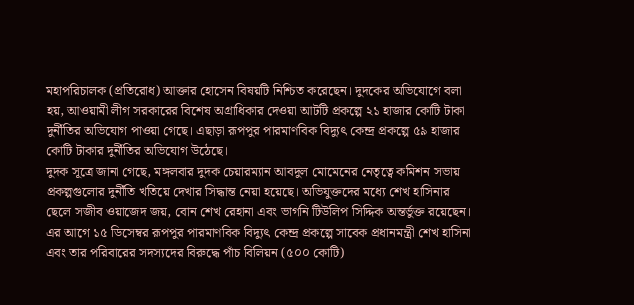মহাপরিচালক (প্রতিরোধ) আক্তার হোসেন বিষয়টি নিশ্চিত করেছেন। দুদকের অভিযোগে বলা হয়, আওয়ামী লীগ সরকারের বিশেষ অগ্রাধিকার দেওয়া আটটি প্রকল্পে ২১ হাজার কোটি টাকা দুর্নীতির অভিযোগ পাওয়া গেছে। এছাড়া রূপপুর পারমাণবিক বিদ্যুৎ কেন্দ্র প্রকল্পে ৫৯ হাজার কোটি টাকার দুর্নীতির অভিযোগ উঠেছে।
দুদক সূত্রে জানা গেছে, মঙ্গলবার দুদক চেয়ারম্যান আবদুল মোমেনের নেতৃত্বে কমিশন সভায় প্রকল্পগুলোর দুর্নীতি খতিয়ে দেখার সিদ্ধান্ত নেয়া হয়েছে। অভিযুক্তদের মধ্যে শেখ হাসিনার ছেলে সজীব ওয়াজেদ জয়, বোন শেখ রেহানা এবং ভাগনি টিউলিপ সিদ্দিক অন্তর্ভুক্ত রয়েছেন।
এর আগে ১৫ ডিসেম্বর রূপপুর পারমাণবিক বিদ্যুৎ কেন্দ্র প্রকল্পে সাবেক প্রধানমন্ত্রী শেখ হাসিনা এবং তার পরিবারের সদস্যদের বিরুদ্ধে পাঁচ বিলিয়ন (৫০০ কোটি)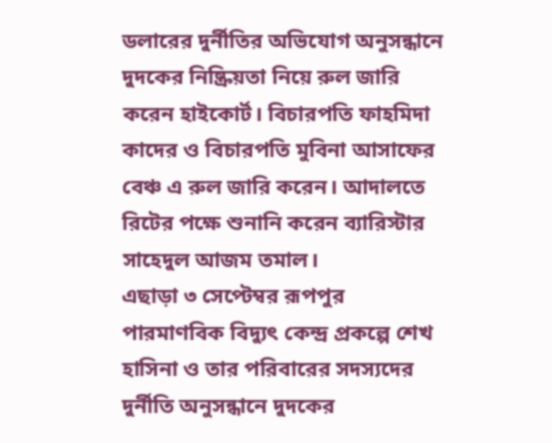ডলারের দুর্নীতির অভিযোগ অনুসন্ধানে দুদকের নিষ্ক্রিয়তা নিয়ে রুল জারি করেন হাইকোর্ট। বিচারপতি ফাহমিদা কাদের ও বিচারপতি মুবিনা আসাফের বেঞ্চ এ রুল জারি করেন। আদালতে রিটের পক্ষে শুনানি করেন ব্যারিস্টার সাহেদুল আজম তমাল।
এছাড়া ৩ সেপ্টেম্বর রূপপুর পারমাণবিক বিদ্যুৎ কেন্দ্র প্রকল্পে শেখ হাসিনা ও তার পরিবারের সদস্যদের দুর্নীতি অনুসন্ধানে দুদকের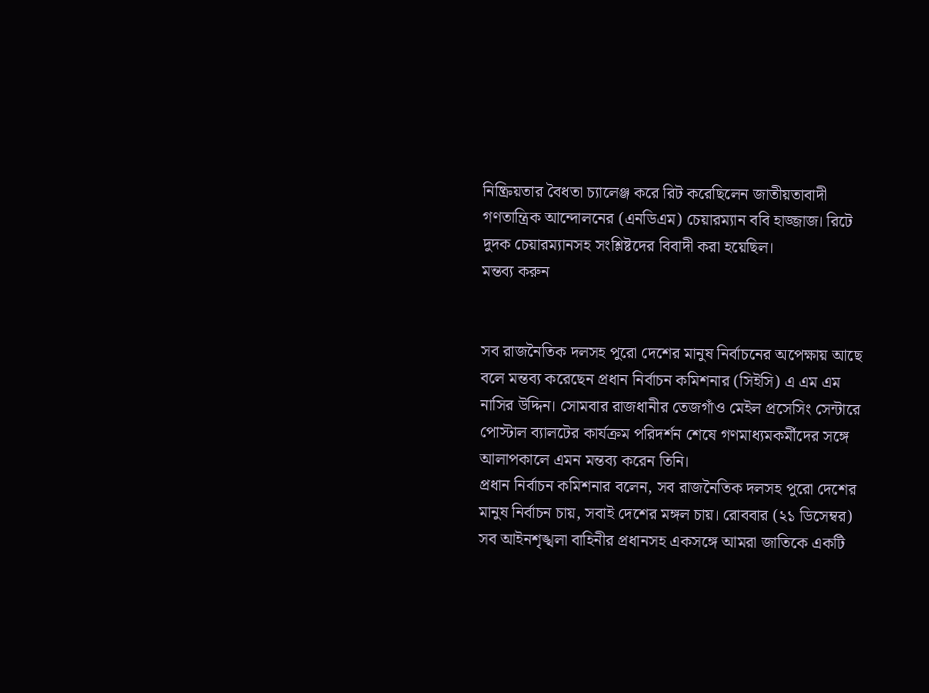নিষ্ক্রিয়তার বৈধতা চ্যালেঞ্জ করে রিট করেছিলেন জাতীয়তাবাদী গণতান্ত্রিক আন্দোলনের (এনডিএম) চেয়ারম্যান ববি হাজ্জাজ। রিটে দুদক চেয়ারম্যানসহ সংশ্লিষ্টদের বিবাদী করা হয়েছিল।
মন্তব্য করুন


সব রাজনৈতিক দলসহ পুরো দেশের মানুষ নির্বাচনের অপেক্ষায় আছে বলে মন্তব্য করেছেন প্রধান নির্বাচন কমিশনার (সিইসি) এ এম এম নাসির উদ্দিন। সোমবার রাজধানীর তেজগাঁও মেইল প্রসেসিং সেন্টারে পোস্টাল ব্যালটের কার্যক্রম পরিদর্শন শেষে গণমাধ্যমকর্মীদের সঙ্গে আলাপকালে এমন মন্তব্য করেন তিনি।
প্রধান নির্বাচন কমিশনার বলেন, সব রাজনৈতিক দলসহ পুরো দেশের মানুষ নির্বাচন চায়, সবাই দেশের মঙ্গল চায়। রোববার (২১ ডিসেম্বর) সব আইনশৃঙ্খলা বাহিনীর প্রধানসহ একসঙ্গে আমরা জাতিকে একটি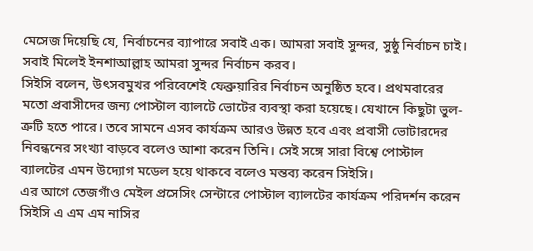মেসেজ দিয়েছি যে, নির্বাচনের ব্যাপারে সবাই এক। আমরা সবাই সুন্দর, সুষ্ঠু নির্বাচন চাই। সবাই মিলেই ইনশাআল্লাহ আমরা সুন্দর নির্বাচন করব।
সিইসি বলেন, উৎসবমুখর পরিবেশেই ফেব্রুয়ারির নির্বাচন অনুষ্ঠিত হবে। প্রথমবারের মতো প্রবাসীদের জন্য পোস্টাল ব্যালটে ভোটের ব্যবস্থা করা হয়েছে। যেখানে কিছুটা ভুল-ত্রুটি হতে পারে। তবে সামনে এসব কার্যক্রম আরও উন্নত হবে এবং প্রবাসী ভোটারদের নিবন্ধনের সংখ্যা বাড়বে বলেও আশা করেন তিনি। সেই সঙ্গে সারা বিশ্বে পোস্টাল ব্যালটের এমন উদ্যোগ মডেল হয়ে থাকবে বলেও মন্তব্য করেন সিইসি।
এর আগে তেজগাঁও মেইল প্রসেসিং সেন্টারে পোস্টাল ব্যালটের কার্যক্রম পরিদর্শন করেন সিইসি এ এম এম নাসির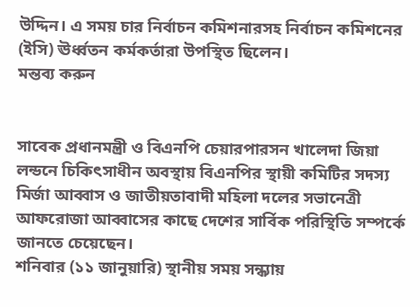উদ্দিন। এ সময় চার নির্বাচন কমিশনারসহ নির্বাচন কমিশনের (ইসি) ঊর্ধ্বতন কর্মকর্তারা উপস্থিত ছিলেন।
মন্তব্য করুন


সাবেক প্রধানমন্ত্রী ও বিএনপি চেয়ারপারসন খালেদা জিয়া লন্ডনে চিকিৎসাধীন অবস্থায় বিএনপির স্থায়ী কমিটির সদস্য মির্জা আব্বাস ও জাতীয়তাবাদী মহিলা দলের সভানেত্রী আফরোজা আব্বাসের কাছে দেশের সার্বিক পরিস্থিতি সম্পর্কে জানতে চেয়েছেন।
শনিবার (১১ জানুয়ারি) স্থানীয় সময় সন্ধ্যায়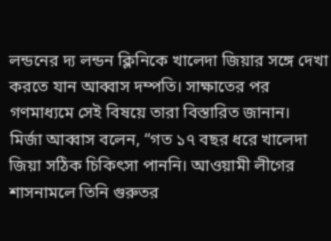লন্ডনের দ্য লন্ডন ক্লিনিকে খালেদা জিয়ার সঙ্গে দেখা করতে যান আব্বাস দম্পতি। সাক্ষাতের পর গণমাধ্যমে সেই বিষয়ে তারা বিস্তারিত জানান।
মির্জা আব্বাস বলেন, “গত ১৭ বছর ধরে খালেদা জিয়া সঠিক চিকিৎসা পাননি। আওয়ামী লীগের শাসনামলে তিনি গুরুতর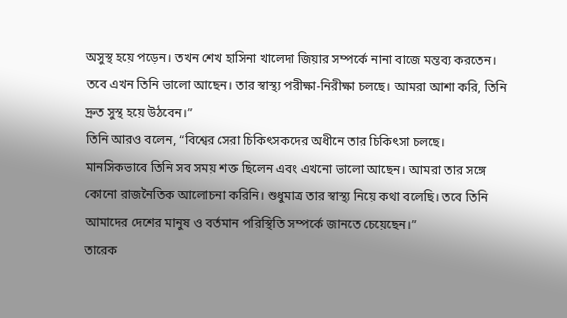অসুস্থ হয়ে পড়েন। তখন শেখ হাসিনা খালেদা জিয়ার সম্পর্কে নানা বাজে মন্তব্য করতেন। তবে এখন তিনি ভালো আছেন। তার স্বাস্থ্য পরীক্ষা-নিরীক্ষা চলছে। আমরা আশা করি, তিনি দ্রুত সুস্থ হয়ে উঠবেন।”
তিনি আরও বলেন, “বিশ্বের সেরা চিকিৎসকদের অধীনে তার চিকিৎসা চলছে। মানসিকভাবে তিনি সব সময় শক্ত ছিলেন এবং এখনো ভালো আছেন। আমরা তার সঙ্গে কোনো রাজনৈতিক আলোচনা করিনি। শুধুমাত্র তার স্বাস্থ্য নিয়ে কথা বলেছি। তবে তিনি আমাদের দেশের মানুষ ও বর্তমান পরিস্থিতি সম্পর্কে জানতে চেয়েছেন।”
তারেক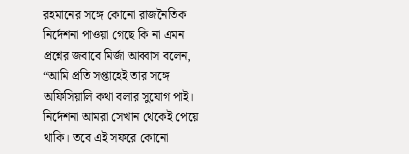রহমানের সঙ্গে কোনো রাজনৈতিক নির্দেশনা পাওয়া গেছে কি না এমন প্রশ্নের জবাবে মির্জা আব্বাস বলেন, “আমি প্রতি সপ্তাহেই তার সঙ্গে অফিসিয়ালি কথা বলার সুযোগ পাই। নির্দেশনা আমরা সেখান থেকেই পেয়ে থাকি। তবে এই সফরে কোনো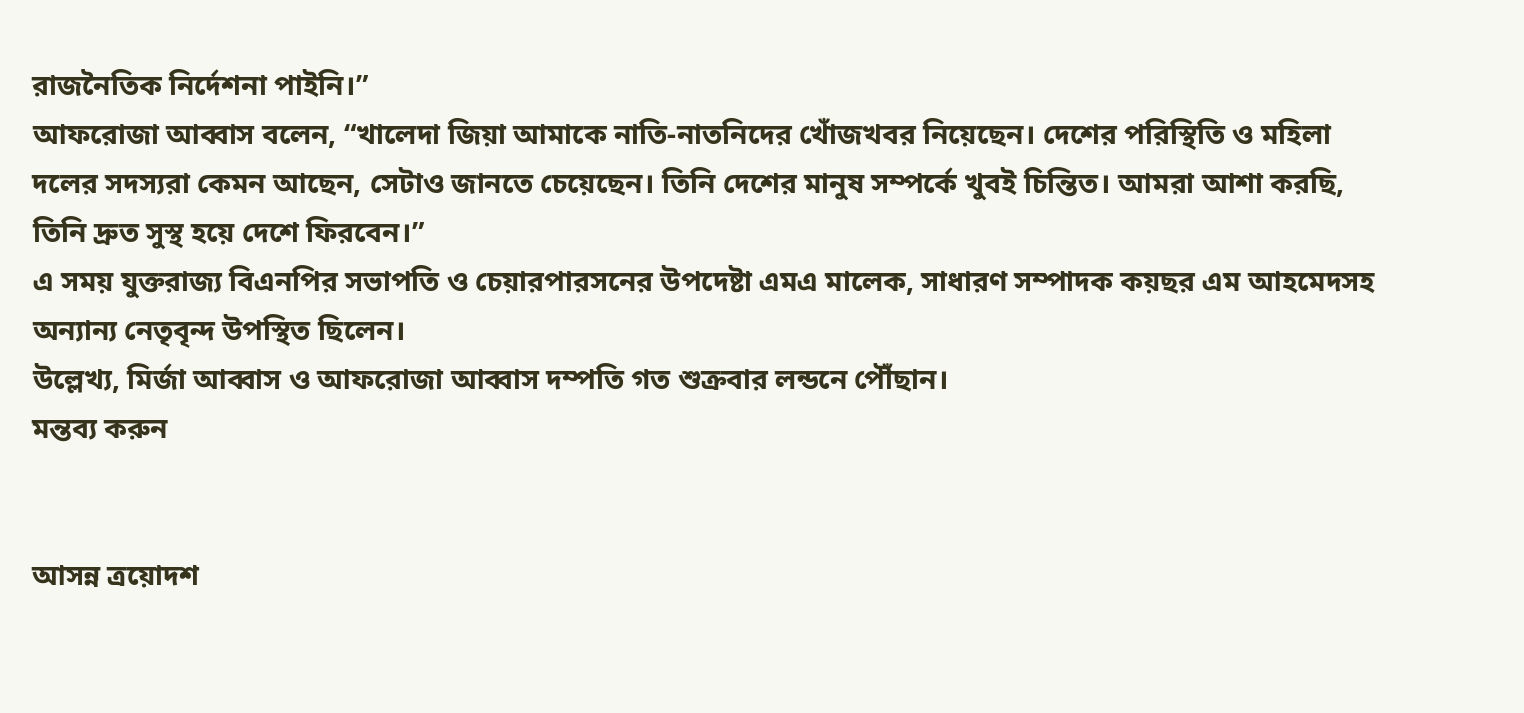রাজনৈতিক নির্দেশনা পাইনি।”
আফরোজা আব্বাস বলেন, “খালেদা জিয়া আমাকে নাতি-নাতনিদের খোঁজখবর নিয়েছেন। দেশের পরিস্থিতি ও মহিলা দলের সদস্যরা কেমন আছেন, সেটাও জানতে চেয়েছেন। তিনি দেশের মানুষ সম্পর্কে খুবই চিন্তিত। আমরা আশা করছি, তিনি দ্রুত সুস্থ হয়ে দেশে ফিরবেন।”
এ সময় যুক্তরাজ্য বিএনপির সভাপতি ও চেয়ারপারসনের উপদেষ্টা এমএ মালেক, সাধারণ সম্পাদক কয়ছর এম আহমেদসহ অন্যান্য নেতৃবৃন্দ উপস্থিত ছিলেন।
উল্লেখ্য, মির্জা আব্বাস ও আফরোজা আব্বাস দম্পতি গত শুক্রবার লন্ডনে পৌঁছান।
মন্তব্য করুন


আসন্ন ত্রয়োদশ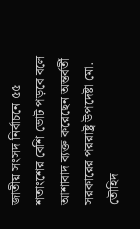জাতীয় সংসদ নির্বাচনে ৫৫ শতাংশের বেশি ভোট পড়বে বলে আশাবাদ ব্যক্ত করেছেন অন্তর্বর্তী সরকারের পররাষ্ট্র উপদেষ্টা মো. তৌহিদ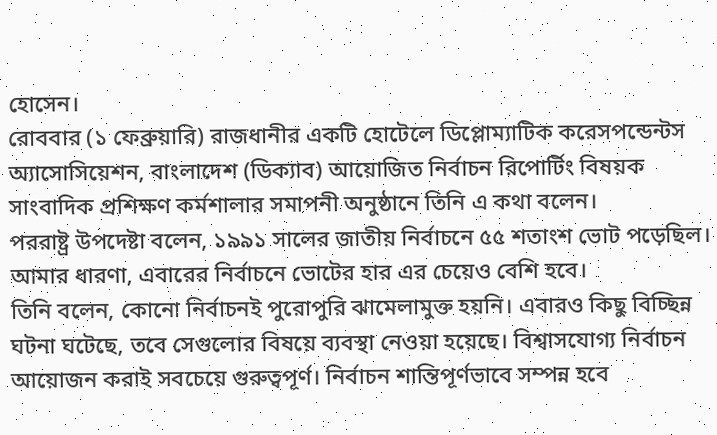হোসেন।
রোববার (১ ফেব্রুয়ারি) রাজধানীর একটি হোটেলে ডিপ্লোম্যাটিক করেসপন্ডেন্টস অ্যাসোসিয়েশন, বাংলাদেশ (ডিক্যাব) আয়োজিত নির্বাচন রিপোর্টিং বিষয়ক সাংবাদিক প্রশিক্ষণ কর্মশালার সমাপনী অনুষ্ঠানে তিনি এ কথা বলেন।
পররাষ্ট্র উপদেষ্টা বলেন, ১৯৯১ সালের জাতীয় নির্বাচনে ৫৫ শতাংশ ভোট পড়েছিল। আমার ধারণা, এবারের নির্বাচনে ভোটের হার এর চেয়েও বেশি হবে।
তিনি বলেন, কোনো নির্বাচনই পুরোপুরি ঝামেলামুক্ত হয়নি। এবারও কিছু বিচ্ছিন্ন ঘটনা ঘটেছে, তবে সেগুলোর বিষয়ে ব্যবস্থা নেওয়া হয়েছে। বিশ্বাসযোগ্য নির্বাচন আয়োজন করাই সবচেয়ে গুরুত্বপূর্ণ। নির্বাচন শান্তিপূর্ণভাবে সম্পন্ন হবে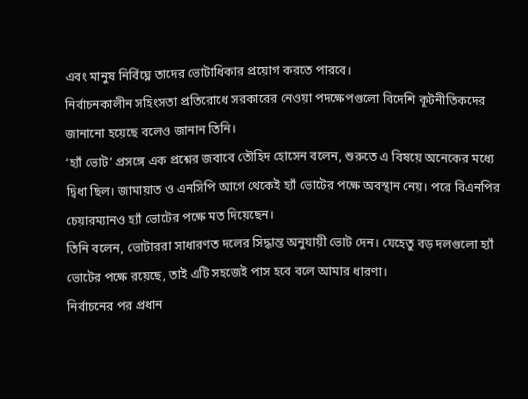এবং মানুষ নির্বিঘ্নে তাদের ভোটাধিকার প্রয়োগ করতে পারবে।
নির্বাচনকালীন সহিংসতা প্রতিরোধে সরকারের নেওয়া পদক্ষেপগুলো বিদেশি কূটনীতিকদের জানানো হয়েছে বলেও জানান তিনি।
‘হ্যাঁ ভোট’ প্রসঙ্গে এক প্রশ্নের জবাবে তৌহিদ হোসেন বলেন, শুরুতে এ বিষয়ে অনেকের মধ্যে দ্বিধা ছিল। জামায়াত ও এনসিপি আগে থেকেই হ্যাঁ ভোটের পক্ষে অবস্থান নেয়। পরে বিএনপির চেয়ারম্যানও হ্যাঁ ভোটের পক্ষে মত দিয়েছেন।
তিনি বলেন, ভোটাররা সাধারণত দলের সিদ্ধান্ত অনুযায়ী ভোট দেন। যেহেতু বড় দলগুলো হ্যাঁ ভোটের পক্ষে রয়েছে, তাই এটি সহজেই পাস হবে বলে আমার ধারণা।
নির্বাচনের পর প্রধান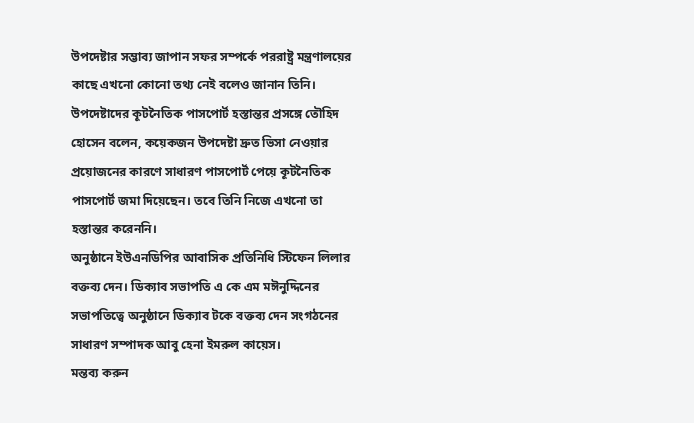উপদেষ্টার সম্ভাব্য জাপান সফর সম্পর্কে পররাষ্ট্র মন্ত্রণালয়ের কাছে এখনো কোনো তথ্য নেই বলেও জানান তিনি।
উপদেষ্টাদের কূটনৈতিক পাসপোর্ট হস্তান্তর প্রসঙ্গে তৌহিদ হোসেন বলেন, কয়েকজন উপদেষ্টা দ্রুত ভিসা নেওয়ার প্রয়োজনের কারণে সাধারণ পাসপোর্ট পেয়ে কূটনৈতিক পাসপোর্ট জমা দিয়েছেন। তবে তিনি নিজে এখনো তা হস্তান্তর করেননি।
অনুষ্ঠানে ইউএনডিপির আবাসিক প্রতিনিধি স্টিফেন লিলার বক্তব্য দেন। ডিক্যাব সভাপতি এ কে এম মঈনুদ্দিনের সভাপতিত্বে অনুষ্ঠানে ডিক্যাব টকে বক্তব্য দেন সংগঠনের সাধারণ সম্পাদক আবু হেনা ইমরুল কায়েস।
মন্তব্য করুন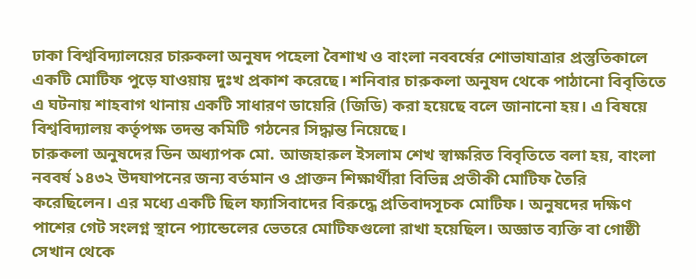ঢাকা বিশ্ববিদ্যালয়ের চারুকলা অনুষদ পহেলা বৈশাখ ও বাংলা নববর্ষের শোভাযাত্রার প্রস্তুতিকালে একটি মোটিফ পুড়ে যাওয়ায় দুঃখ প্রকাশ করেছে। শনিবার চারুকলা অনুষদ থেকে পাঠানো বিবৃতিতে এ ঘটনায় শাহবাগ থানায় একটি সাধারণ ডায়েরি (জিডি) করা হয়েছে বলে জানানো হয়। এ বিষয়ে বিশ্ববিদ্যালয় কর্তৃপক্ষ তদন্ত কমিটি গঠনের সিদ্ধান্ত নিয়েছে।
চারুকলা অনুষদের ডিন অধ্যাপক মো. আজহারুল ইসলাম শেখ স্বাক্ষরিত বিবৃতিতে বলা হয়, বাংলা নববর্ষ ১৪৩২ উদযাপনের জন্য বর্তমান ও প্রাক্তন শিক্ষার্থীরা বিভিন্ন প্রতীকী মোটিফ তৈরি করেছিলেন। এর মধ্যে একটি ছিল ফ্যাসিবাদের বিরুদ্ধে প্রতিবাদসূচক মোটিফ। অনুষদের দক্ষিণ পাশের গেট সংলগ্ন স্থানে প্যান্ডেলের ভেতরে মোটিফগুলো রাখা হয়েছিল। অজ্ঞাত ব্যক্তি বা গোষ্ঠী সেখান থেকে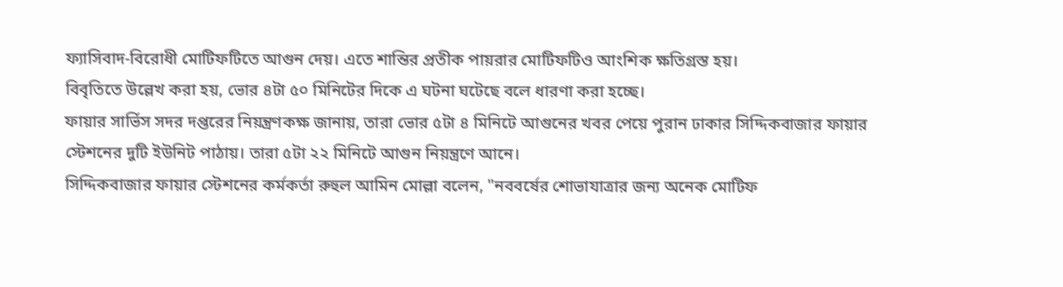ফ্যাসিবাদ-বিরোধী মোটিফটিতে আগুন দেয়। এতে শান্তির প্রতীক পায়রার মোটিফটিও আংশিক ক্ষতিগ্রস্ত হয়।
বিবৃতিতে উল্লেখ করা হয়, ভোর ৪টা ৫০ মিনিটের দিকে এ ঘটনা ঘটেছে বলে ধারণা করা হচ্ছে।
ফায়ার সার্ভিস সদর দপ্তরের নিয়ন্ত্রণকক্ষ জানায়, তারা ভোর ৫টা ৪ মিনিটে আগুনের খবর পেয়ে পুরান ঢাকার সিদ্দিকবাজার ফায়ার স্টেশনের দুটি ইউনিট পাঠায়। তারা ৫টা ২২ মিনিটে আগুন নিয়ন্ত্রণে আনে।
সিদ্দিকবাজার ফায়ার স্টেশনের কর্মকর্তা রুহুল আমিন মোল্লা বলেন, "নববর্ষের শোভাযাত্রার জন্য অনেক মোটিফ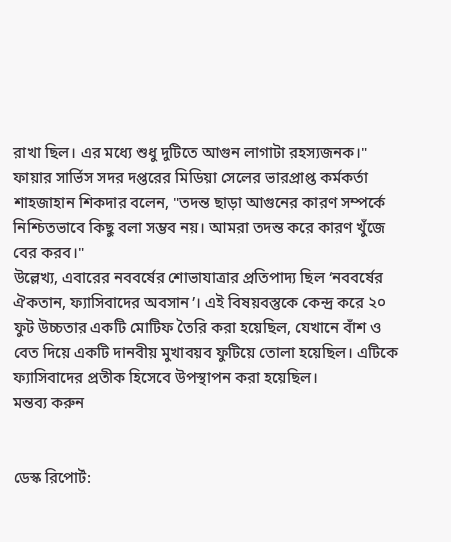রাখা ছিল। এর মধ্যে শুধু দুটিতে আগুন লাগাটা রহস্যজনক।"
ফায়ার সার্ভিস সদর দপ্তরের মিডিয়া সেলের ভারপ্রাপ্ত কর্মকর্তা শাহজাহান শিকদার বলেন, "তদন্ত ছাড়া আগুনের কারণ সম্পর্কে নিশ্চিতভাবে কিছু বলা সম্ভব নয়। আমরা তদন্ত করে কারণ খুঁজে বের করব।"
উল্লেখ্য, এবারের নববর্ষের শোভাযাত্রার প্রতিপাদ্য ছিল ‘নববর্ষের ঐকতান, ফ্যাসিবাদের অবসান’। এই বিষয়বস্তুকে কেন্দ্র করে ২০ ফুট উচ্চতার একটি মোটিফ তৈরি করা হয়েছিল, যেখানে বাঁশ ও বেত দিয়ে একটি দানবীয় মুখাবয়ব ফুটিয়ে তোলা হয়েছিল। এটিকে ফ্যাসিবাদের প্রতীক হিসেবে উপস্থাপন করা হয়েছিল।
মন্তব্য করুন


ডেস্ক রিপোর্ট: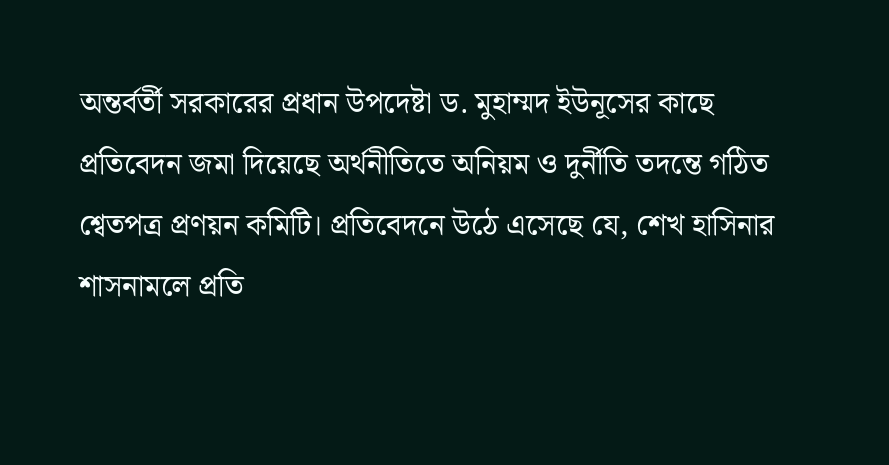অন্তর্বর্তী সরকারের প্রধান উপদেষ্টা ড. মুহাম্মদ ইউনূসের কাছে প্রতিবেদন জমা দিয়েছে অর্থনীতিতে অনিয়ম ও দুর্নীতি তদন্তে গঠিত শ্বেতপত্র প্রণয়ন কমিটি। প্রতিবেদনে উঠে এসেছে যে, শেখ হাসিনার শাসনামলে প্রতি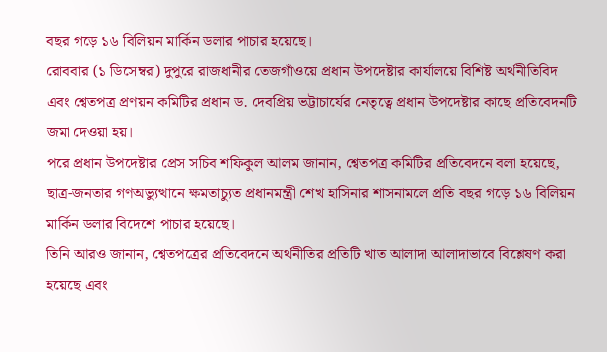বছর গড়ে ১৬ বিলিয়ন মার্কিন ডলার পাচার হয়েছে।
রোববার (১ ডিসেম্বর) দুপুরে রাজধানীর তেজগাঁওয়ে প্রধান উপদেষ্টার কার্যালয়ে বিশিষ্ট অর্থনীতিবিদ এবং শ্বেতপত্র প্রণয়ন কমিটির প্রধান ড. দেবপ্রিয় ভট্টাচার্যের নেতৃত্বে প্রধান উপদেষ্টার কাছে প্রতিবেদনটি জমা দেওয়া হয়।
পরে প্রধান উপদেষ্টার প্রেস সচিব শফিকুল আলম জানান, শ্বেতপত্র কমিটির প্রতিবেদনে বলা হয়েছে, ছাত্র-জনতার গণঅভ্যুত্থানে ক্ষমতাচ্যুত প্রধানমন্ত্রী শেখ হাসিনার শাসনামলে প্রতি বছর গড়ে ১৬ বিলিয়ন মার্কিন ডলার বিদেশে পাচার হয়েছে।
তিনি আরও জানান, শ্বেতপত্রের প্রতিবেদনে অর্থনীতির প্রতিটি খাত আলাদা আলাদাভাবে বিশ্লেষণ করা হয়েছে এবং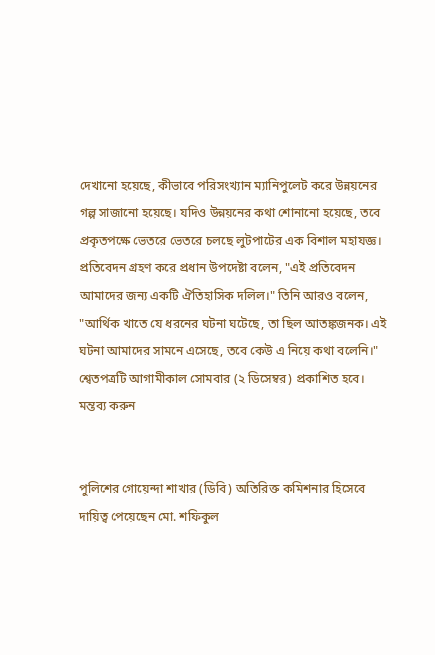দেখানো হয়েছে, কীভাবে পরিসংখ্যান ম্যানিপুলেট করে উন্নয়নের গল্প সাজানো হয়েছে। যদিও উন্নয়নের কথা শোনানো হয়েছে, তবে প্রকৃতপক্ষে ভেতরে ভেতরে চলছে লুটপাটের এক বিশাল মহাযজ্ঞ।
প্রতিবেদন গ্রহণ করে প্রধান উপদেষ্টা বলেন, "এই প্রতিবেদন আমাদের জন্য একটি ঐতিহাসিক দলিল।" তিনি আরও বলেন, "আর্থিক খাতে যে ধরনের ঘটনা ঘটেছে, তা ছিল আতঙ্কজনক। এই ঘটনা আমাদের সামনে এসেছে, তবে কেউ এ নিয়ে কথা বলেনি।"
শ্বেতপত্রটি আগামীকাল সোমবার (২ ডিসেম্বর) প্রকাশিত হবে।
মন্তব্য করুন


পুলিশের গোয়েন্দা শাখার (ডিবি) অতিরিক্ত কমিশনার হিসেবে দায়িত্ব পেয়েছেন মো. শফিকুল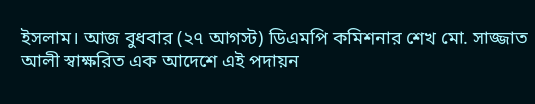ইসলাম। আজ বুধবার (২৭ আগস্ট) ডিএমপি কমিশনার শেখ মো. সাজ্জাত আলী স্বাক্ষরিত এক আদেশে এই পদায়ন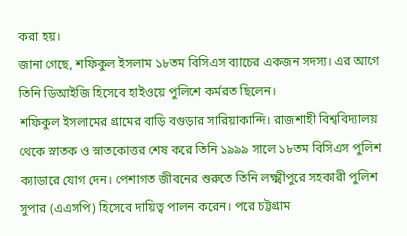করা হয়।
জানা গেছে, শফিকুল ইসলাম ১৮তম বিসিএস ব্যাচের একজন সদস্য। এর আগে তিনি ডিআইজি হিসেবে হাইওয়ে পুলিশে কর্মরত ছিলেন।
শফিকুল ইসলামের গ্রামের বাড়ি বগুড়ার সারিয়াকান্দি। রাজশাহী বিশ্ববিদ্যালয় থেকে স্নাতক ও স্নাতকোত্তর শেষ করে তিনি ১৯৯৯ সালে ১৮তম বিসিএস পুলিশ ক্যাডারে যোগ দেন। পেশাগত জীবনের শুরুতে তিনি লক্ষ্মীপুরে সহকারী পুলিশ সুপার (এএসপি) হিসেবে দায়িত্ব পালন করেন। পরে চট্টগ্রাম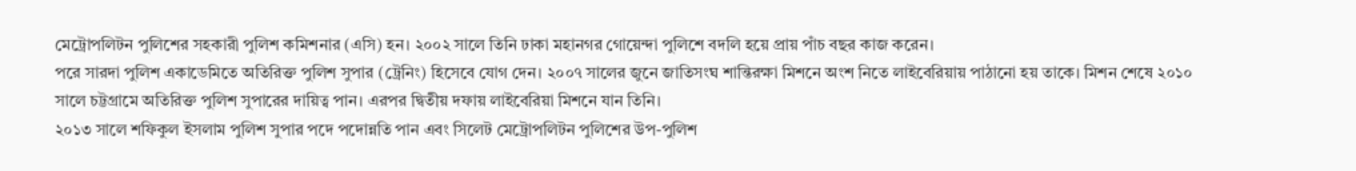মেট্রোপলিটন পুলিশের সহকারী পুলিশ কমিশনার (এসি) হন। ২০০২ সালে তিনি ঢাকা মহানগর গোয়েন্দা পুলিশে বদলি হয়ে প্রায় পাঁচ বছর কাজ করেন।
পরে সারদা পুলিশ একাডেমিতে অতিরিক্ত পুলিশ সুপার (ট্রেনিং) হিসেবে যোগ দেন। ২০০৭ সালের জুনে জাতিসংঘ শান্তিরক্ষা মিশনে অংশ নিতে লাইবেরিয়ায় পাঠানো হয় তাকে। মিশন শেষে ২০১০ সালে চট্টগ্রামে অতিরিক্ত পুলিশ সুপারের দায়িত্ব পান। এরপর দ্বিতীয় দফায় লাইবেরিয়া মিশনে যান তিনি।
২০১৩ সালে শফিকুল ইসলাম পুলিশ সুপার পদে পদোন্নতি পান এবং সিলেট মেট্রোপলিটন পুলিশের উপ-পুলিশ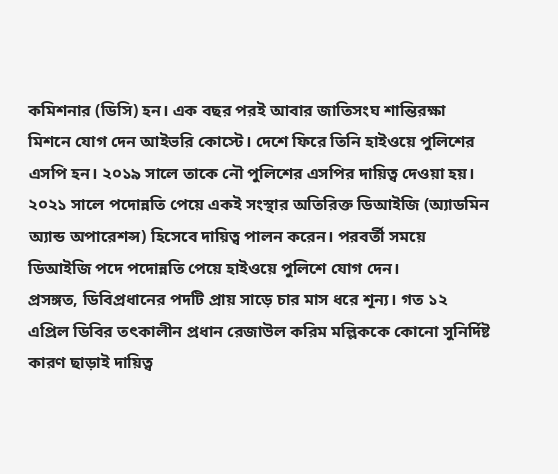কমিশনার (ডিসি) হন। এক বছর পরই আবার জাতিসংঘ শান্তিরক্ষা মিশনে যোগ দেন আইভরি কোস্টে। দেশে ফিরে তিনি হাইওয়ে পুলিশের এসপি হন। ২০১৯ সালে তাকে নৌ পুলিশের এসপির দায়িত্ব দেওয়া হয়।
২০২১ সালে পদোন্নতি পেয়ে একই সংস্থার অতিরিক্ত ডিআইজি (অ্যাডমিন অ্যান্ড অপারেশন্স) হিসেবে দায়িত্ব পালন করেন। পরবর্তী সময়ে ডিআইজি পদে পদোন্নতি পেয়ে হাইওয়ে পুলিশে যোগ দেন।
প্রসঙ্গত, ডিবিপ্রধানের পদটি প্রায় সাড়ে চার মাস ধরে শূন্য। গত ১২ এপ্রিল ডিবির তৎকালীন প্রধান রেজাউল করিম মল্লিককে কোনো সুনির্দিষ্ট কারণ ছাড়াই দায়িত্ব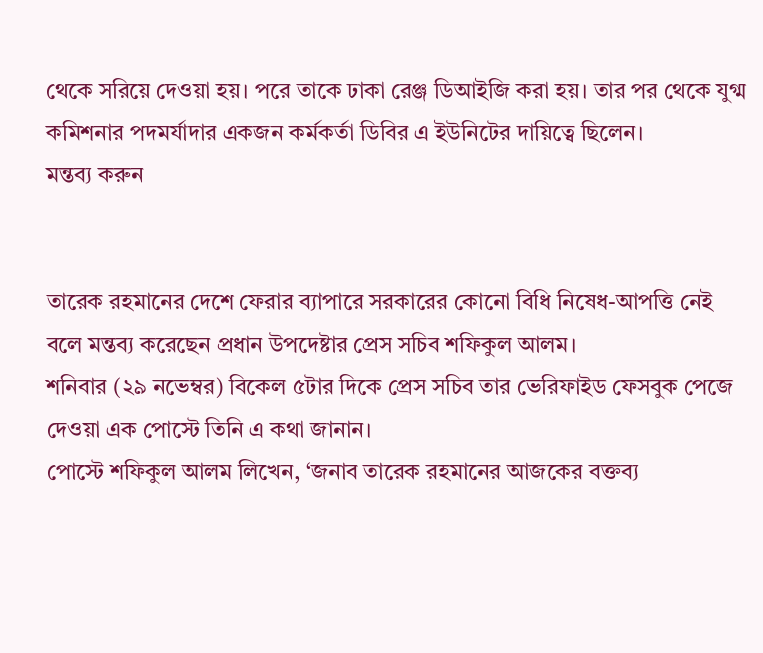থেকে সরিয়ে দেওয়া হয়। পরে তাকে ঢাকা রেঞ্জ ডিআইজি করা হয়। তার পর থেকে যুগ্ম কমিশনার পদমর্যাদার একজন কর্মকর্তা ডিবির এ ইউনিটের দায়িত্বে ছিলেন।
মন্তব্য করুন


তারেক রহমানের দেশে ফেরার ব্যাপারে সরকারের কোনো বিধি নিষেধ-আপত্তি নেই বলে মন্তব্য করেছেন প্রধান উপদেষ্টার প্রেস সচিব শফিকুল আলম।
শনিবার (২৯ নভেম্বর) বিকেল ৫টার দিকে প্রেস সচিব তার ভেরিফাইড ফেসবুক পেজে দেওয়া এক পোস্টে তিনি এ কথা জানান।
পোস্টে শফিকুল আলম লিখেন, ‘জনাব তারেক রহমানের আজকের বক্তব্য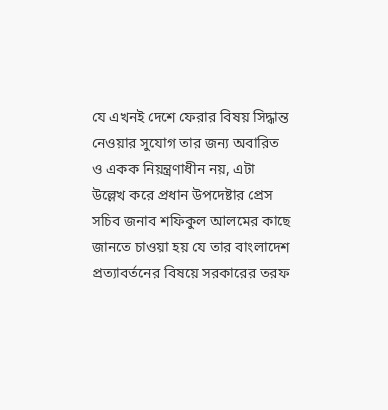যে এখনই দেশে ফেরার বিষয় সিদ্ধান্ত নেওয়ার সুযোগ তার জন্য অবারিত ও একক নিয়ন্ত্রণাধীন নয়, এটা উল্লেখ করে প্রধান উপদেষ্টার প্রেস সচিব জনাব শফিকুল আলমের কাছে জানতে চাওয়া হয় যে তার বাংলাদেশ প্রত্যাবর্তনের বিষয়ে সরকারের তরফ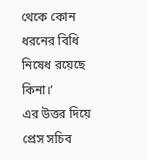থেকে কোন ধরনের বিধি নিষেধ রয়েছে কিনা।’
এর উত্তর দিয়ে প্রেস সচিব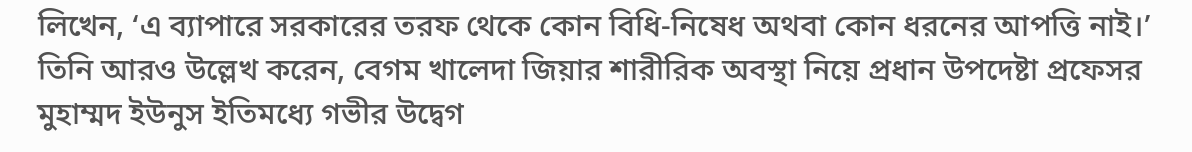লিখেন, ‘এ ব্যাপারে সরকারের তরফ থেকে কোন বিধি-নিষেধ অথবা কোন ধরনের আপত্তি নাই।’
তিনি আরও উল্লেখ করেন, বেগম খালেদা জিয়ার শারীরিক অবস্থা নিয়ে প্রধান উপদেষ্টা প্রফেসর মুহাম্মদ ইউনুস ইতিমধ্যে গভীর উদ্বেগ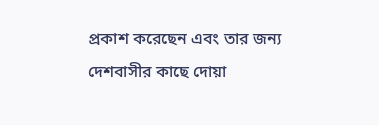প্রকাশ করেছেন এবং তার জন্য দেশবাসীর কাছে দোয়া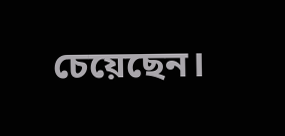চেয়েছেন।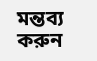মন্তব্য করুন